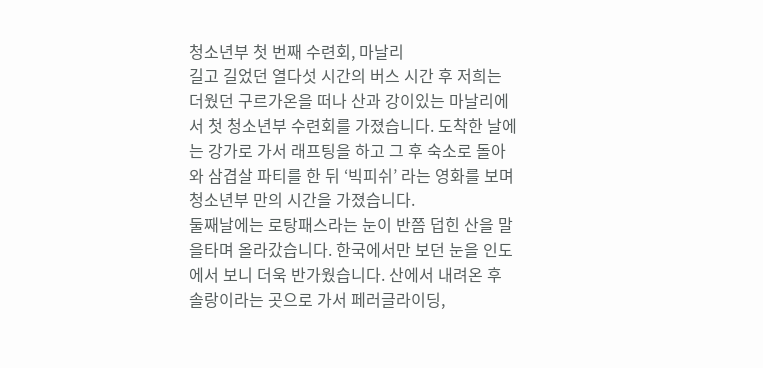청소년부 첫 번째 수련회, 마날리
길고 길었던 열다섯 시간의 버스 시간 후 저희는 더웠던 구르가온을 떠나 산과 강이있는 마날리에서 첫 청소년부 수련회를 가졌습니다. 도착한 날에는 강가로 가서 래프팅을 하고 그 후 숙소로 돌아와 삼겹살 파티를 한 뒤 ‘빅피쉬’ 라는 영화를 보며 청소년부 만의 시간을 가졌습니다.
둘째날에는 로탕패스라는 눈이 반쯤 덥힌 산을 말을타며 올라갔습니다. 한국에서만 보던 눈을 인도에서 보니 더욱 반가웠습니다. 산에서 내려온 후 솔랑이라는 곳으로 가서 페러글라이딩,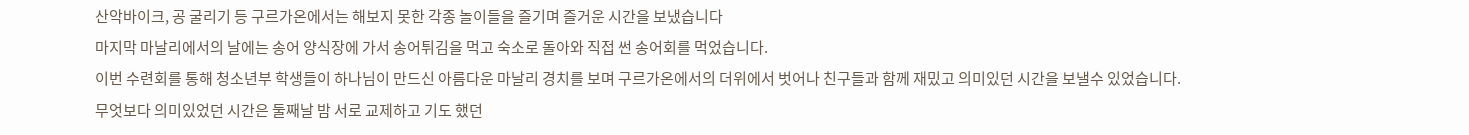산악바이크, 공 굴리기 등 구르가온에서는 해보지 못한 각종 놀이들을 즐기며 즐거운 시간을 보냈습니다
마지막 마날리에서의 날에는 송어 양식장에 가서 송어튀김을 먹고 숙소로 돌아와 직접 썬 송어회를 먹었습니다.
이번 수련회를 통해 청소년부 학생들이 하나님이 만드신 아름다운 마날리 경치를 보며 구르가온에서의 더위에서 벗어나 친구들과 함께 재밌고 의미있던 시간을 보낼수 있었습니다.
무엇보다 의미있었던 시간은 둘째날 밤 서로 교제하고 기도 했던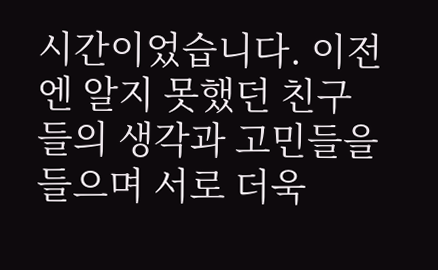시간이었습니다. 이전엔 알지 못했던 친구들의 생각과 고민들을 들으며 서로 더욱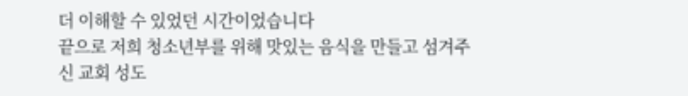더 이해할 수 있었던 시간이었습니다
끝으로 저희 청소년부를 위해 맛있는 음식을 만들고 섬겨주신 교회 성도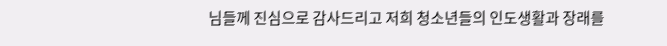님들께 진심으로 감사드리고 저희 청소년들의 인도생활과 장래를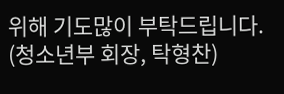위해 기도많이 부탁드립니다.
(청소년부 회장, 탁형찬)